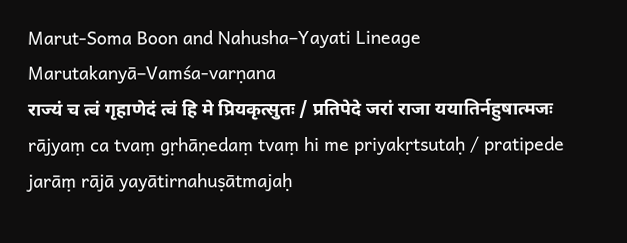Marut-Soma Boon and Nahusha–Yayati Lineage
Marutakanyā–Vamśa-varṇana
राज्यं च त्वं गृहाणेदं त्वं हि मे प्रियकृत्सुतः / प्रतिपेदे जरां राजा ययातिर्नहुषात्मजः
rājyaṃ ca tvaṃ gṛhāṇedaṃ tvaṃ hi me priyakṛtsutaḥ / pratipede jarāṃ rājā yayātirnahuṣātmajaḥ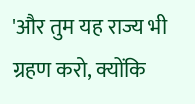'और तुम यह राज्य भी ग्रहण करो, क्योंकि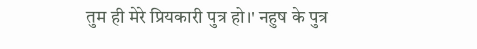तुम ही मेरे प्रियकारी पुत्र हो।' नहुष के पुत्र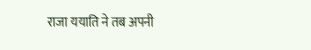राजा ययाति ने तब अपनी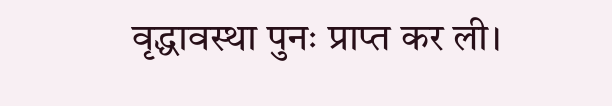वृद्धावस्था पुनः प्राप्त कर ली।